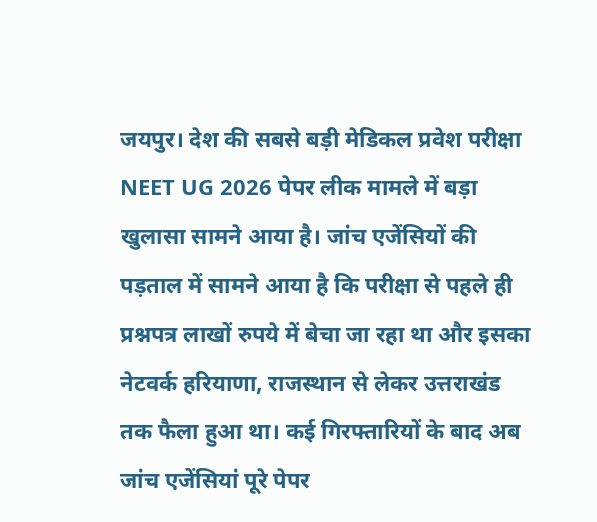जयपुर। देश की सबसे बड़ी मेडिकल प्रवेश परीक्षा NEET UG 2026 पेपर लीक मामले में बड़ा खुलासा सामने आया है। जांच एजेंसियों की पड़ताल में सामने आया है कि परीक्षा से पहले ही प्रश्नपत्र लाखों रुपये में बेचा जा रहा था और इसका नेटवर्क हरियाणा, राजस्थान से लेकर उत्तराखंड तक फैला हुआ था। कई गिरफ्तारियों के बाद अब जांच एजेंसियां पूरे पेपर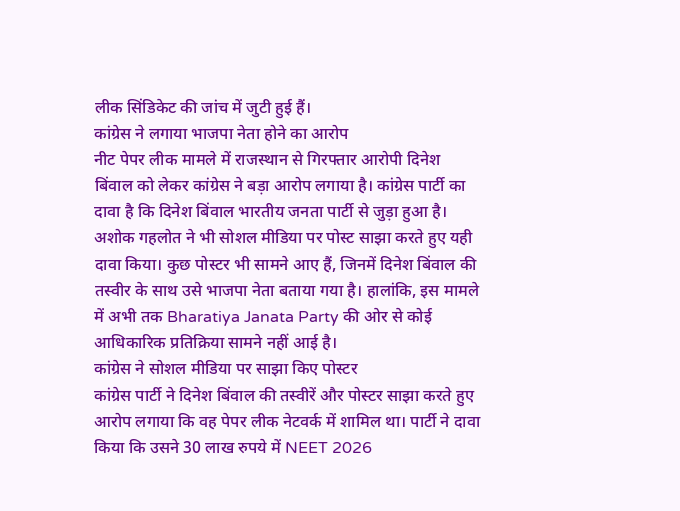लीक सिंडिकेट की जांच में जुटी हुई हैं।
कांग्रेस ने लगाया भाजपा नेता होने का आरोप
नीट पेपर लीक मामले में राजस्थान से गिरफ्तार आरोपी दिनेश बिंवाल को लेकर कांग्रेस ने बड़ा आरोप लगाया है। कांग्रेस पार्टी का दावा है कि दिनेश बिंवाल भारतीय जनता पार्टी से जुड़ा हुआ है।
अशोक गहलोत ने भी सोशल मीडिया पर पोस्ट साझा करते हुए यही दावा किया। कुछ पोस्टर भी सामने आए हैं, जिनमें दिनेश बिंवाल की तस्वीर के साथ उसे भाजपा नेता बताया गया है। हालांकि, इस मामले में अभी तक Bharatiya Janata Party की ओर से कोई आधिकारिक प्रतिक्रिया सामने नहीं आई है।
कांग्रेस ने सोशल मीडिया पर साझा किए पोस्टर
कांग्रेस पार्टी ने दिनेश बिंवाल की तस्वीरें और पोस्टर साझा करते हुए आरोप लगाया कि वह पेपर लीक नेटवर्क में शामिल था। पार्टी ने दावा किया कि उसने 30 लाख रुपये में NEET 2026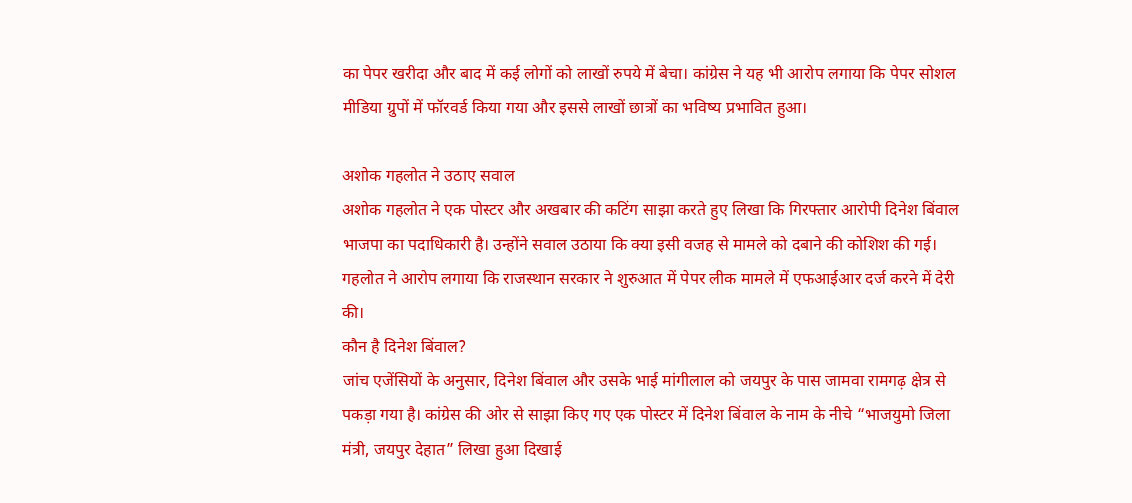का पेपर खरीदा और बाद में कई लोगों को लाखों रुपये में बेचा। कांग्रेस ने यह भी आरोप लगाया कि पेपर सोशल मीडिया ग्रुपों में फॉरवर्ड किया गया और इससे लाखों छात्रों का भविष्य प्रभावित हुआ।

अशोक गहलोत ने उठाए सवाल
अशोक गहलोत ने एक पोस्टर और अखबार की कटिंग साझा करते हुए लिखा कि गिरफ्तार आरोपी दिनेश बिंवाल भाजपा का पदाधिकारी है। उन्होंने सवाल उठाया कि क्या इसी वजह से मामले को दबाने की कोशिश की गई। गहलोत ने आरोप लगाया कि राजस्थान सरकार ने शुरुआत में पेपर लीक मामले में एफआईआर दर्ज करने में देरी की।
कौन है दिनेश बिंवाल?
जांच एजेंसियों के अनुसार, दिनेश बिंवाल और उसके भाई मांगीलाल को जयपुर के पास जामवा रामगढ़ क्षेत्र से पकड़ा गया है। कांग्रेस की ओर से साझा किए गए एक पोस्टर में दिनेश बिंवाल के नाम के नीचे “भाजयुमो जिला मंत्री, जयपुर देहात” लिखा हुआ दिखाई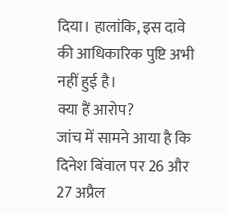दिया। हालांकि, इस दावे की आधिकारिक पुष्टि अभी नहीं हुई है।
क्या हैं आरोप?
जांच में सामने आया है कि दिनेश बिंवाल पर 26 और 27 अप्रैल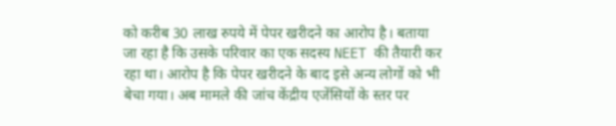को करीब 30 लाख रुपये में पेपर खरीदने का आरोप है। बताया जा रहा है कि उसके परिवार का एक सदस्य NEET की तैयारी कर रहा था। आरोप है कि पेपर खरीदने के बाद इसे अन्य लोगों को भी बेचा गया। अब मामले की जांच केंद्रीय एजेंसियों के स्तर पर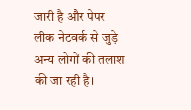जारी है और पेपर लीक नेटवर्क से जुड़े अन्य लोगों की तलाश की जा रही है।